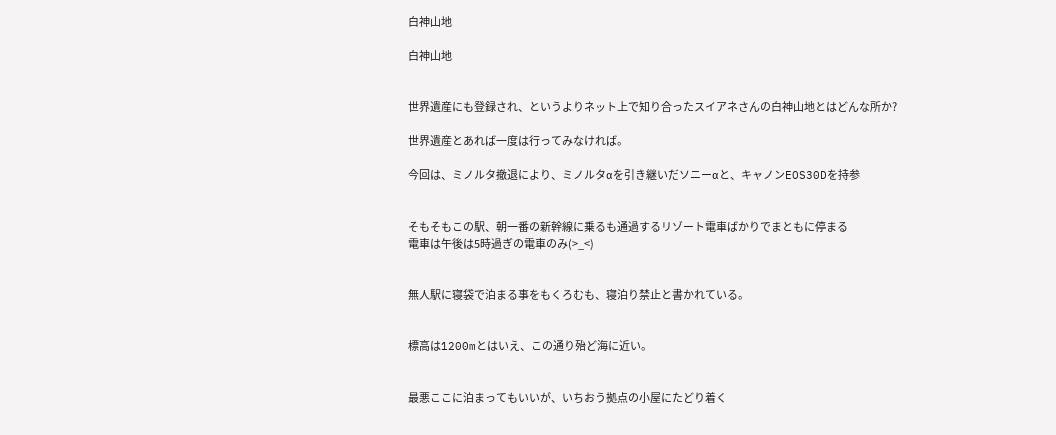白神山地

白神山地


世界遺産にも登録され、というよりネット上で知り合ったスイアネさんの白神山地とはどんな所か?

世界遺産とあれば一度は行ってみなければ。

今回は、ミノルタ撤退により、ミノルタαを引き継いだソニーαと、キャノンEOS30Dを持参


そもそもこの駅、朝一番の新幹線に乗るも通過するリゾート電車ばかりでまともに停まる
電車は午後は5時過ぎの電車のみ(>_<)


無人駅に寝袋で泊まる事をもくろむも、寝泊り禁止と書かれている。


標高は1200mとはいえ、この通り殆ど海に近い。


最悪ここに泊まってもいいが、いちおう拠点の小屋にたどり着く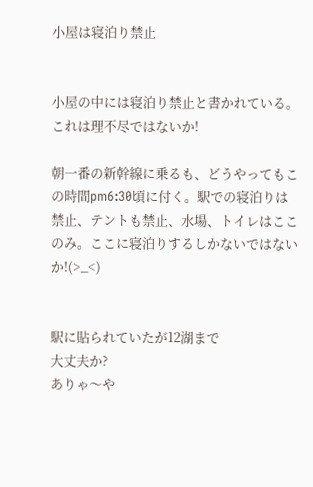小屋は寝泊り禁止


小屋の中には寝泊り禁止と書かれている。これは理不尽ではないか!

朝一番の新幹線に乗るも、どうやってもこの時間pm6:30頃に付く。駅での寝泊りは禁止、テントも禁止、水場、トイレはここのみ。ここに寝泊りするしかないではないか!(>_<)


駅に貼られていたが12湖まで
大丈夫か?
ありゃ〜や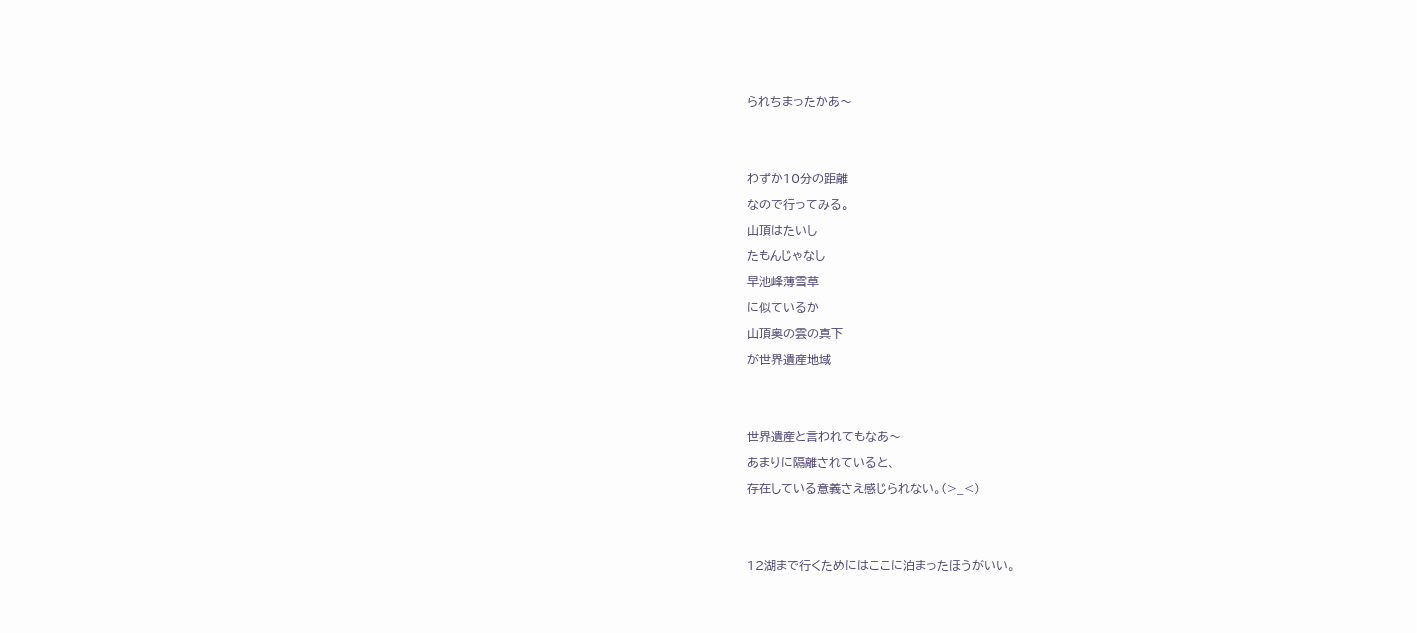られちまったかあ〜


わずか10分の距離
なので行ってみる。
山頂はたいし
たもんじゃなし
早池峰薄雪草
に似ているか
山頂奥の雲の真下
が世界遺産地域


世界遺産と言われてもなあ〜
あまりに隔離されていると、
存在している意義さえ感じられない。(>_<)


12湖まで行くためにはここに泊まったほうがいい。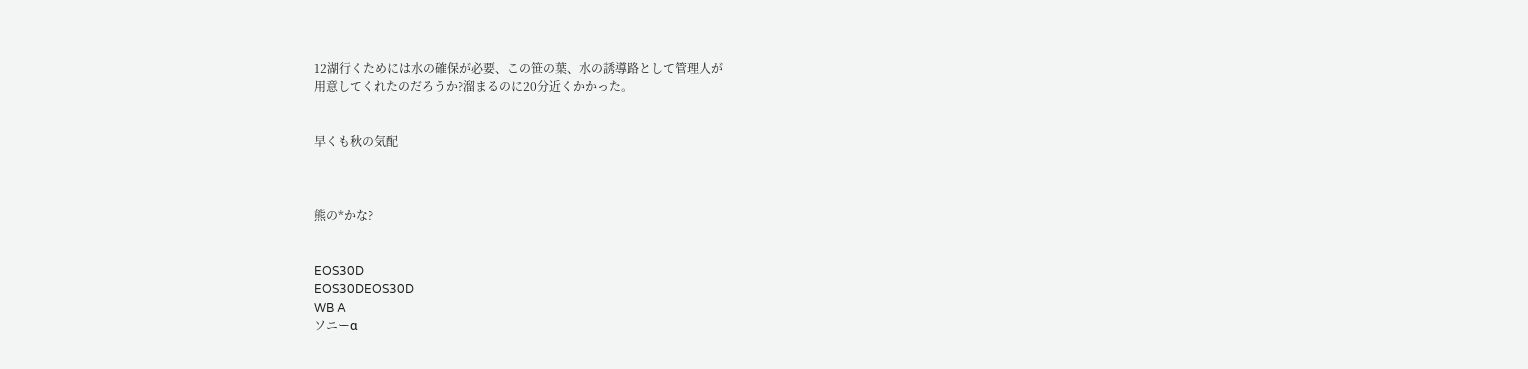12湖行くためには水の確保が必要、この笹の葉、水の誘導路として管理人が
用意してくれたのだろうか?溜まるのに20分近くかかった。


早くも秋の気配



熊の*かな?


EOS30D
EOS30DEOS30D
WB A
ソニーα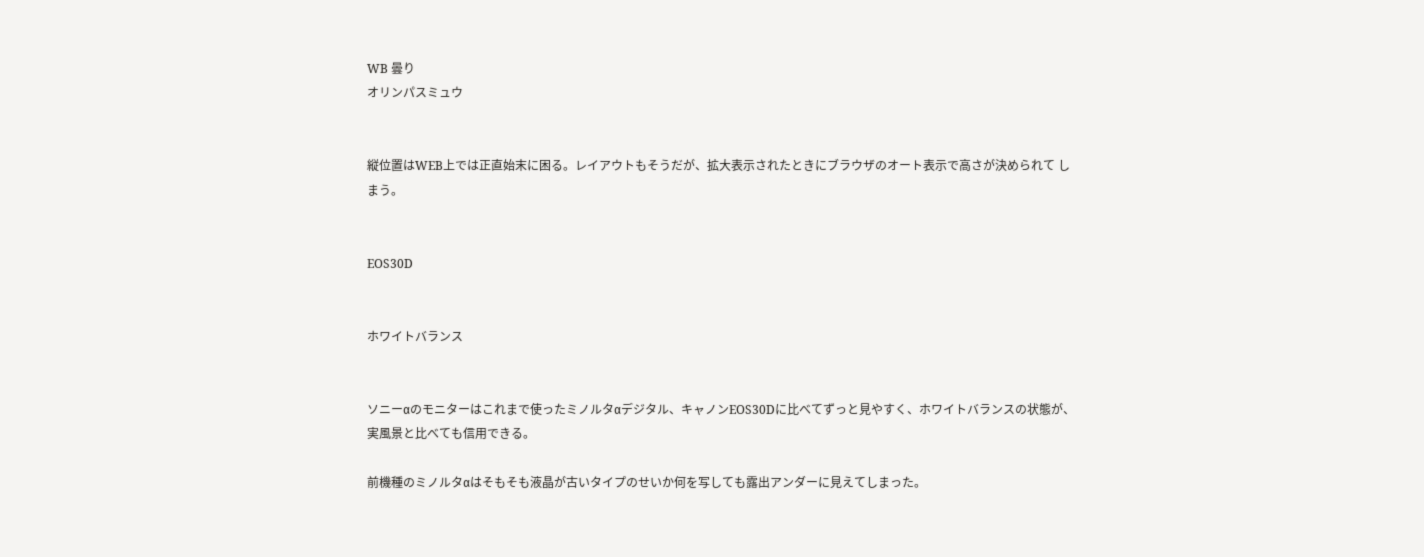WB 曇り
オリンパスミュウ


縦位置はWEB上では正直始末に困る。レイアウトもそうだが、拡大表示されたときにブラウザのオート表示で高さが決められて しまう。


EOS30D


ホワイトバランス


ソニーαのモニターはこれまで使ったミノルタαデジタル、キャノンEOS30Dに比べてずっと見やすく、ホワイトバランスの状態が、実風景と比べても信用できる。

前機種のミノルタαはそもそも液晶が古いタイプのせいか何を写しても露出アンダーに見えてしまった。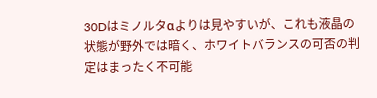30Dはミノルタαよりは見やすいが、これも液晶の状態が野外では暗く、ホワイトバランスの可否の判定はまったく不可能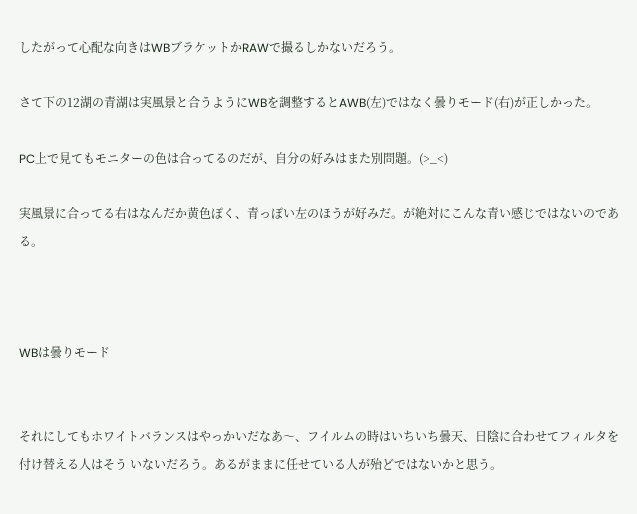したがって心配な向きはWBブラケットかRAWで撮るしかないだろう。

さて下の12湖の青湖は実風景と合うようにWBを調整するとAWB(左)ではなく曇りモード(右)が正しかった。

PC上で見てもモニターの色は合ってるのだが、自分の好みはまた別問題。(>_<)

実風景に合ってる右はなんだか黄色ぽく、青っぽい左のほうが好みだ。が絶対にこんな青い感じではないのである。



WBは曇りモード


それにしてもホワイトバランスはやっかいだなあ〜、フイルムの時はいちいち曇天、日陰に合わせてフィルタを付け替える人はそう いないだろう。あるがままに任せている人が殆どではないかと思う。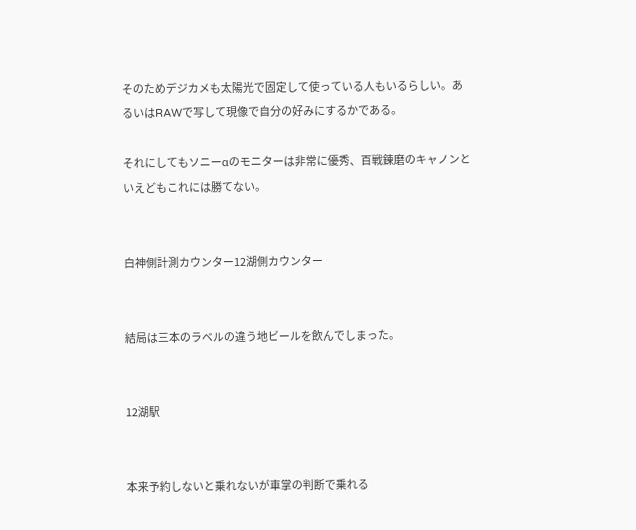そのためデジカメも太陽光で固定して使っている人もいるらしい。あるいはRAWで写して現像で自分の好みにするかである。

それにしてもソニーαのモニターは非常に優秀、百戦錬磨のキャノンといえどもこれには勝てない。


白神側計測カウンター12湖側カウンター


結局は三本のラベルの違う地ビールを飲んでしまった。


12湖駅


本来予約しないと乗れないが車掌の判断で乗れる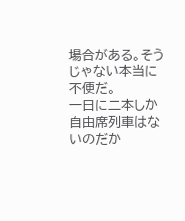場合がある。そうじゃない本当に不便だ。
一日に二本しか自由席列車はないのだか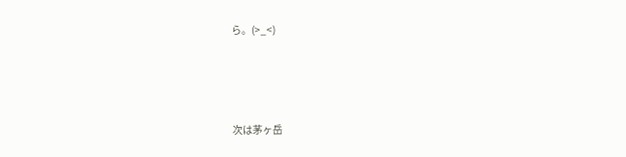ら。(>_<)




次は茅ヶ岳